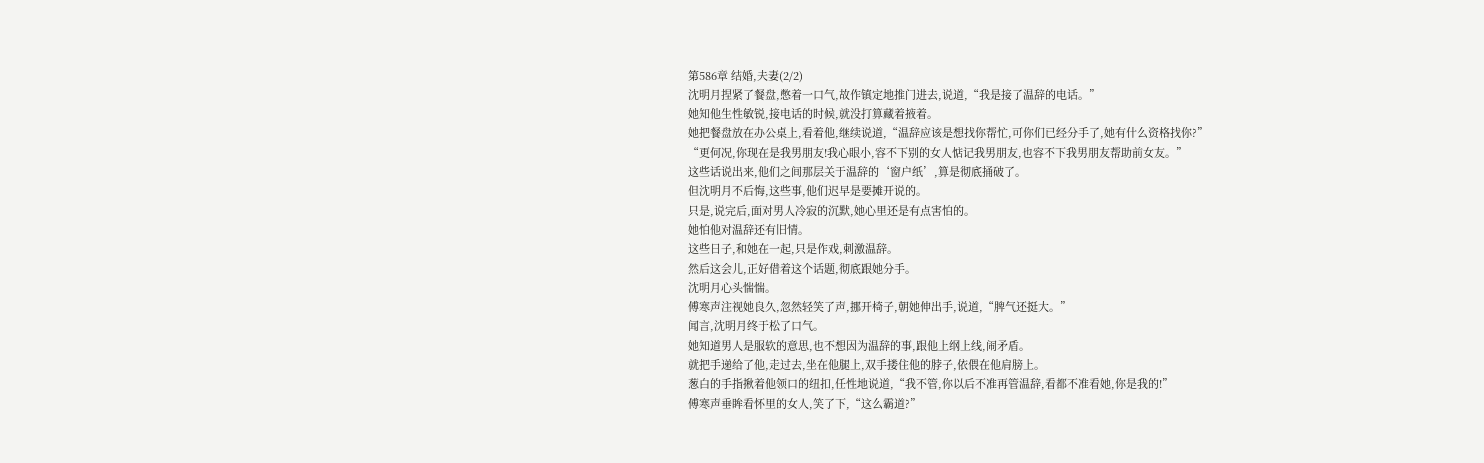第586章 结婚,夫妻(2/2)
沈明月捏紧了餐盘,憋着一口气,故作镇定地推门进去,说道,“我是接了温辞的电话。”
她知他生性敏锐,接电话的时候,就没打算藏着掖着。
她把餐盘放在办公桌上,看着他,继续说道,“温辞应该是想找你帮忙,可你们已经分手了,她有什么资格找你?”
“更何况,你现在是我男朋友!我心眼小,容不下别的女人惦记我男朋友,也容不下我男朋友帮助前女友。”
这些话说出来,他们之间那层关于温辞的‘窗户纸’,算是彻底捅破了。
但沈明月不后悔,这些事,他们迟早是要摊开说的。
只是,说完后,面对男人冷寂的沉默,她心里还是有点害怕的。
她怕他对温辞还有旧情。
这些日子,和她在一起,只是作戏,刺激温辞。
然后这会儿,正好借着这个话题,彻底跟她分手。
沈明月心头惴惴。
傅寒声注视她良久,忽然轻笑了声,挪开椅子,朝她伸出手,说道,“脾气还挺大。”
闻言,沈明月终于松了口气。
她知道男人是服软的意思,也不想因为温辞的事,跟他上纲上线,闹矛盾。
就把手递给了他,走过去,坐在他腿上,双手搂住他的脖子,依偎在他肩膀上。
葱白的手指揪着他领口的纽扣,任性地说道,“我不管,你以后不准再管温辞,看都不准看她,你是我的!”
傅寒声垂眸看怀里的女人,笑了下,“这么霸道?”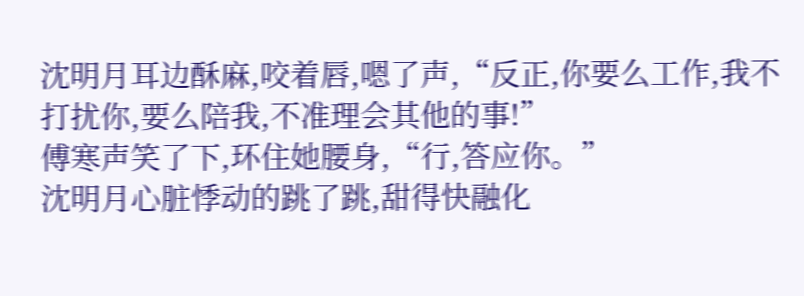沈明月耳边酥麻,咬着唇,嗯了声,“反正,你要么工作,我不打扰你,要么陪我,不准理会其他的事!”
傅寒声笑了下,环住她腰身,“行,答应你。”
沈明月心脏悸动的跳了跳,甜得快融化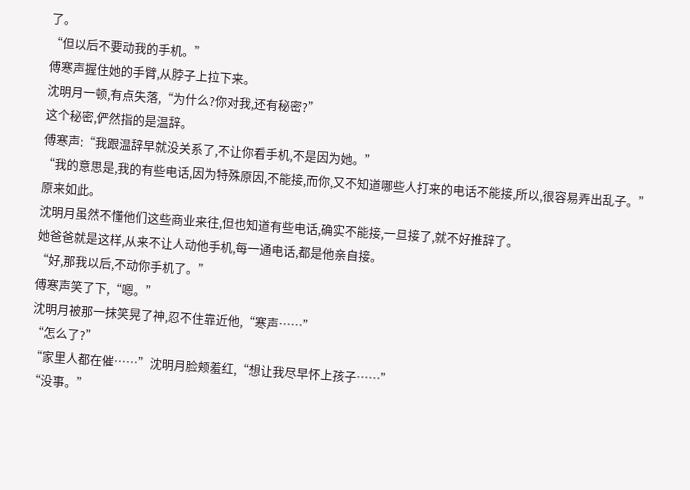了。
“但以后不要动我的手机。”
傅寒声握住她的手臂,从脖子上拉下来。
沈明月一顿,有点失落,“为什么?你对我,还有秘密?”
这个秘密,俨然指的是温辞。
傅寒声:“我跟温辞早就没关系了,不让你看手机,不是因为她。”
“我的意思是,我的有些电话,因为特殊原因,不能接,而你,又不知道哪些人打来的电话不能接,所以,很容易弄出乱子。”
原来如此。
沈明月虽然不懂他们这些商业来往,但也知道有些电话,确实不能接,一旦接了,就不好推辞了。
她爸爸就是这样,从来不让人动他手机,每一通电话,都是他亲自接。
“好,那我以后,不动你手机了。”
傅寒声笑了下,“嗯。”
沈明月被那一抹笑晃了神,忍不住靠近他,“寒声……”
“怎么了?”
“家里人都在催……”沈明月脸颊羞红,“想让我尽早怀上孩子……”
“没事。”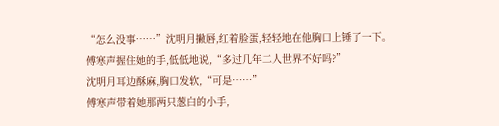“怎么没事……”沈明月撇唇,红着脸蛋,轻轻地在他胸口上锤了一下。
傅寒声握住她的手,低低地说,“多过几年二人世界不好吗?”
沈明月耳边酥麻,胸口发软,“可是……”
傅寒声带着她那两只葱白的小手,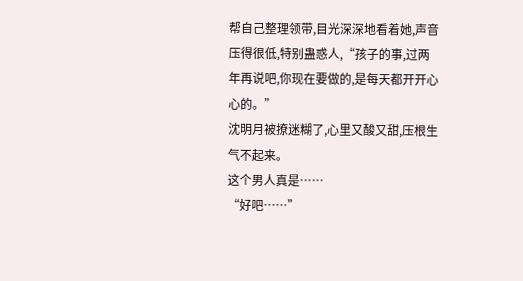帮自己整理领带,目光深深地看着她,声音压得很低,特别蛊惑人,“孩子的事,过两年再说吧,你现在要做的,是每天都开开心心的。”
沈明月被撩迷糊了,心里又酸又甜,压根生气不起来。
这个男人真是……
“好吧……”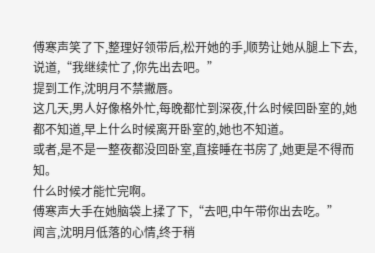傅寒声笑了下,整理好领带后,松开她的手,顺势让她从腿上下去,说道,“我继续忙了,你先出去吧。”
提到工作,沈明月不禁撇唇。
这几天,男人好像格外忙,每晚都忙到深夜,什么时候回卧室的,她都不知道,早上什么时候离开卧室的,她也不知道。
或者,是不是一整夜都没回卧室,直接睡在书房了,她更是不得而知。
什么时候才能忙完啊。
傅寒声大手在她脑袋上揉了下,“去吧,中午带你出去吃。”
闻言,沈明月低落的心情,终于稍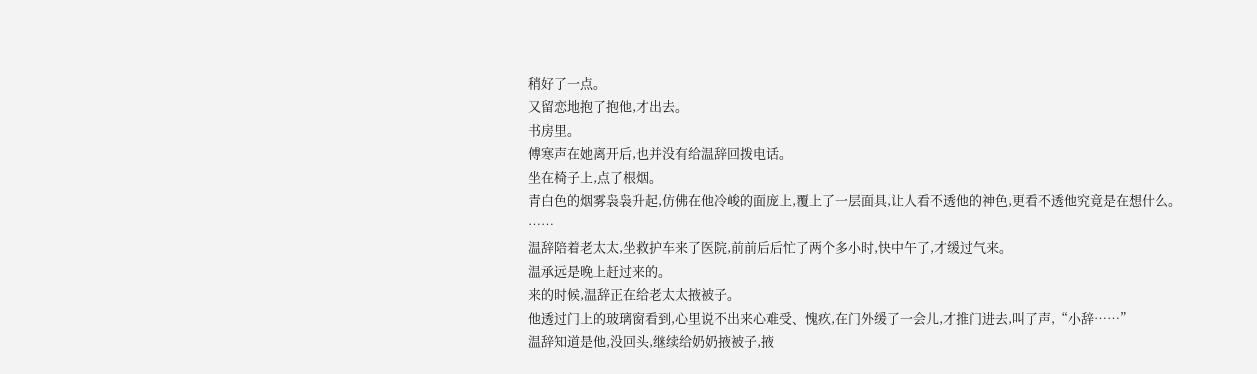稍好了一点。
又留恋地抱了抱他,才出去。
书房里。
傅寒声在她离开后,也并没有给温辞回拨电话。
坐在椅子上,点了根烟。
青白色的烟雾袅袅升起,仿佛在他冷峻的面庞上,覆上了一层面具,让人看不透他的神色,更看不透他究竟是在想什么。
……
温辞陪着老太太,坐救护车来了医院,前前后后忙了两个多小时,快中午了,才缓过气来。
温承远是晚上赶过来的。
来的时候,温辞正在给老太太掖被子。
他透过门上的玻璃窗看到,心里说不出来心难受、愧疚,在门外缓了一会儿,才推门进去,叫了声,“小辞……”
温辞知道是他,没回头,继续给奶奶掖被子,掖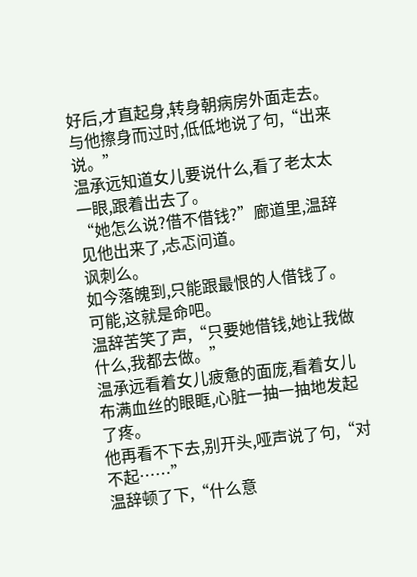好后,才直起身,转身朝病房外面走去。
与他擦身而过时,低低地说了句,“出来说。”
温承远知道女儿要说什么,看了老太太一眼,跟着出去了。
“她怎么说?借不借钱?”廊道里,温辞见他出来了,忐忑问道。
讽刺么。
如今落魄到,只能跟最恨的人借钱了。
可能,这就是命吧。
温辞苦笑了声,“只要她借钱,她让我做什么,我都去做。”
温承远看着女儿疲惫的面庞,看着女儿布满血丝的眼眶,心脏一抽一抽地发起了疼。
他再看不下去,别开头,哑声说了句,“对不起……”
温辞顿了下,“什么意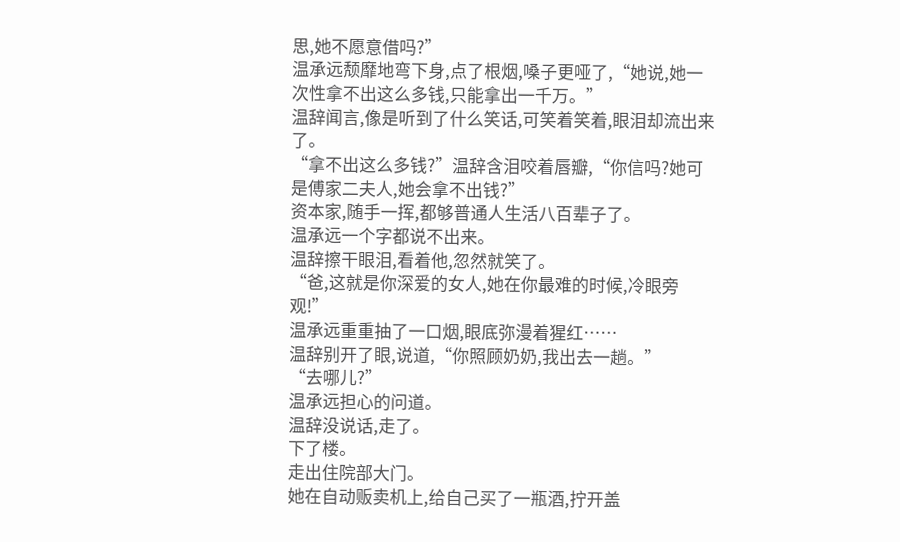思,她不愿意借吗?”
温承远颓靡地弯下身,点了根烟,嗓子更哑了,“她说,她一次性拿不出这么多钱,只能拿出一千万。”
温辞闻言,像是听到了什么笑话,可笑着笑着,眼泪却流出来了。
“拿不出这么多钱?”温辞含泪咬着唇瓣,“你信吗?她可是傅家二夫人,她会拿不出钱?”
资本家,随手一挥,都够普通人生活八百辈子了。
温承远一个字都说不出来。
温辞擦干眼泪,看着他,忽然就笑了。
“爸,这就是你深爱的女人,她在你最难的时候,冷眼旁观!”
温承远重重抽了一口烟,眼底弥漫着猩红……
温辞别开了眼,说道,“你照顾奶奶,我出去一趟。”
“去哪儿?”
温承远担心的问道。
温辞没说话,走了。
下了楼。
走出住院部大门。
她在自动贩卖机上,给自己买了一瓶酒,拧开盖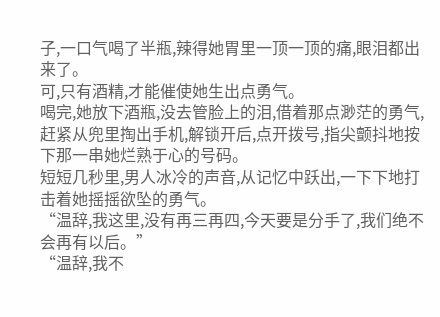子,一口气喝了半瓶,辣得她胃里一顶一顶的痛,眼泪都出来了。
可,只有酒精,才能催使她生出点勇气。
喝完,她放下酒瓶,没去管脸上的泪,借着那点渺茫的勇气,赶紧从兜里掏出手机,解锁开后,点开拨号,指尖颤抖地按下那一串她烂熟于心的号码。
短短几秒里,男人冰冷的声音,从记忆中跃出,一下下地打击着她摇摇欲坠的勇气。
“温辞,我这里,没有再三再四,今天要是分手了,我们绝不会再有以后。”
“温辞,我不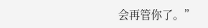会再管你了。”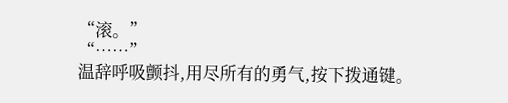“滚。”
“……”
温辞呼吸颤抖,用尽所有的勇气,按下拨通键。